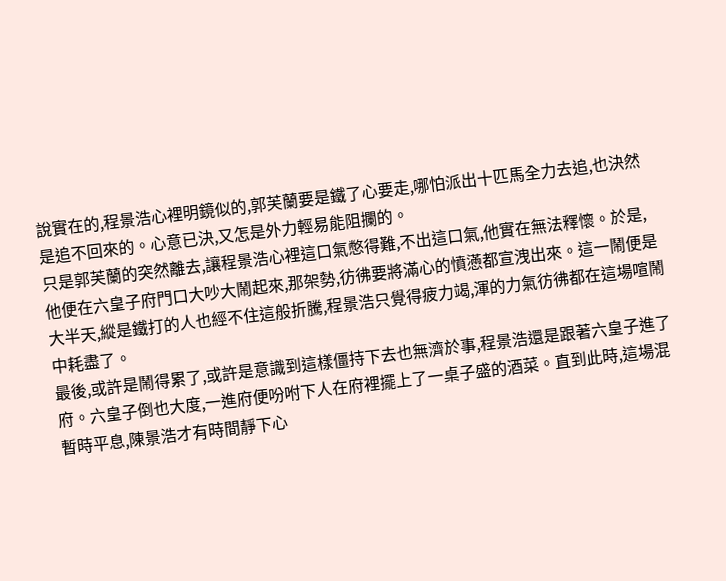說實在的,程景浩心裡明鏡似的,郭芙蘭要是鐵了心要走,哪怕派出十匹馬全力去追,也決然是追不回來的。心意已決,又怎是外力輕易能阻攔的。
只是郭芙蘭的突然離去,讓程景浩心裡這口氣憋得難,不出這口氣,他實在無法釋懷。於是,他便在六皇子府門口大吵大鬧起來,那架勢,彷彿要將滿心的憤懣都宣洩出來。這一鬧便是大半天,縱是鐵打的人也經不住這般折騰,程景浩只覺得疲力竭,渾的力氣彷彿都在這場喧鬧中耗盡了。
最後,或許是鬧得累了,或許是意識到這樣僵持下去也無濟於事,程景浩還是跟著六皇子進了府。六皇子倒也大度,一進府便吩咐下人在府裡擺上了一桌子盛的酒菜。直到此時,這場混暫時平息,陳景浩才有時間靜下心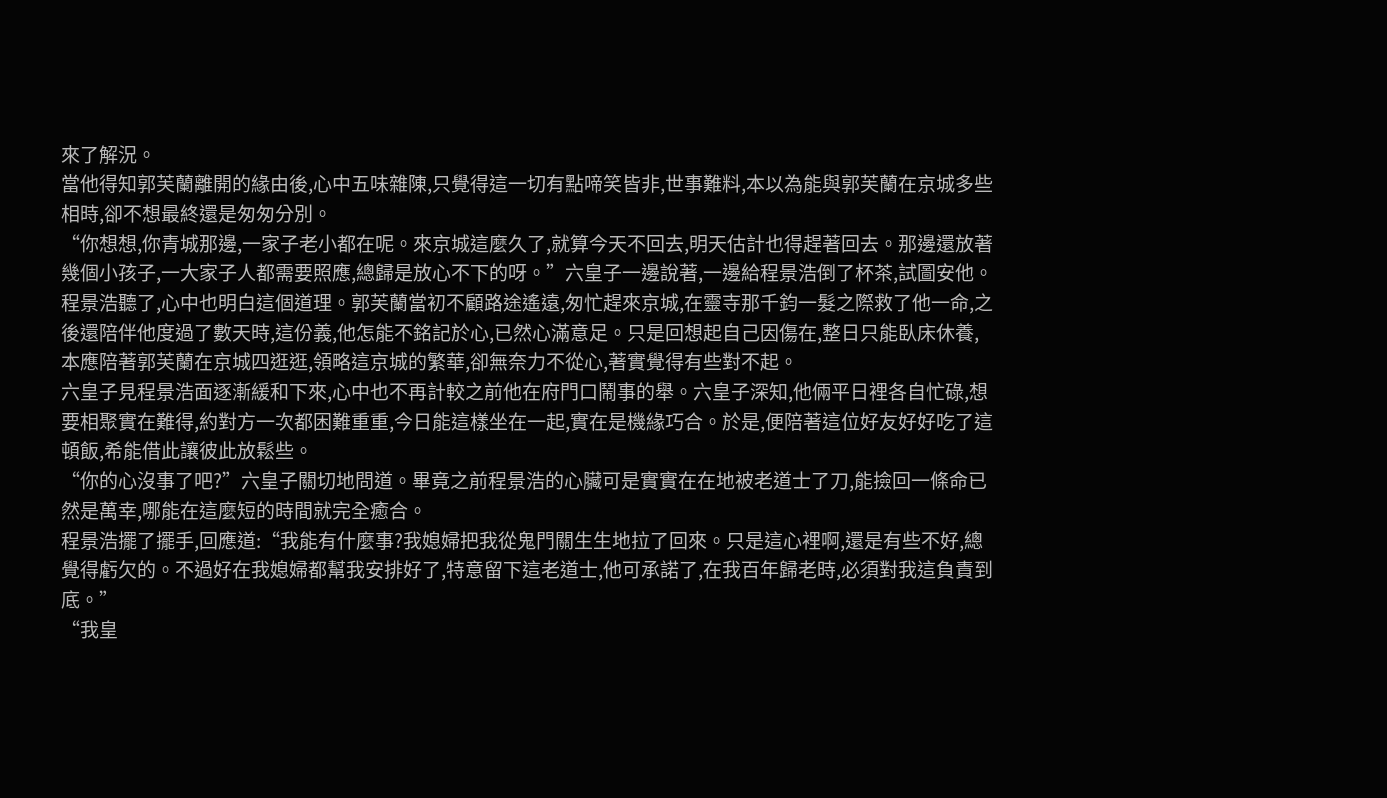來了解況。
當他得知郭芙蘭離開的緣由後,心中五味雜陳,只覺得這一切有點啼笑皆非,世事難料,本以為能與郭芙蘭在京城多些相時,卻不想最終還是匆匆分別。
“你想想,你青城那邊,一家子老小都在呢。來京城這麼久了,就算今天不回去,明天估計也得趕著回去。那邊還放著幾個小孩子,一大家子人都需要照應,總歸是放心不下的呀。”六皇子一邊說著,一邊給程景浩倒了杯茶,試圖安他。
程景浩聽了,心中也明白這個道理。郭芙蘭當初不顧路途遙遠,匆忙趕來京城,在靈寺那千鈞一髮之際救了他一命,之後還陪伴他度過了數天時,這份義,他怎能不銘記於心,已然心滿意足。只是回想起自己因傷在,整日只能臥床休養,本應陪著郭芙蘭在京城四逛逛,領略這京城的繁華,卻無奈力不從心,著實覺得有些對不起。
六皇子見程景浩面逐漸緩和下來,心中也不再計較之前他在府門口鬧事的舉。六皇子深知,他倆平日裡各自忙碌,想要相聚實在難得,約對方一次都困難重重,今日能這樣坐在一起,實在是機緣巧合。於是,便陪著這位好友好好吃了這頓飯,希能借此讓彼此放鬆些。
“你的心沒事了吧?”六皇子關切地問道。畢竟之前程景浩的心臟可是實實在在地被老道士了刀,能撿回一條命已然是萬幸,哪能在這麼短的時間就完全癒合。
程景浩擺了擺手,回應道:“我能有什麼事?我媳婦把我從鬼門關生生地拉了回來。只是這心裡啊,還是有些不好,總覺得虧欠的。不過好在我媳婦都幫我安排好了,特意留下這老道士,他可承諾了,在我百年歸老時,必須對我這負責到底。”
“我皇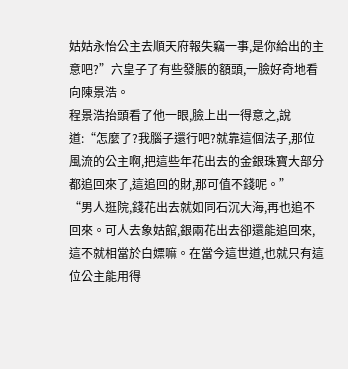姑姑永怡公主去順天府報失竊一事,是你給出的主意吧?”六皇子了有些發脹的額頭,一臉好奇地看向陳景浩。
程景浩抬頭看了他一眼,臉上出一得意之,說道:“怎麼了?我腦子還行吧?就靠這個法子,那位風流的公主啊,把這些年花出去的金銀珠寶大部分都追回來了,這追回的財,那可值不錢呢。”
“男人逛院,錢花出去就如同石沉大海,再也追不回來。可人去象姑館,銀兩花出去卻還能追回來,這不就相當於白嫖嘛。在當今這世道,也就只有這位公主能用得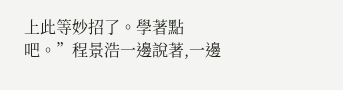上此等妙招了。學著點吧。”程景浩一邊說著,一邊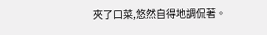夾了口菜,悠然自得地調侃著。